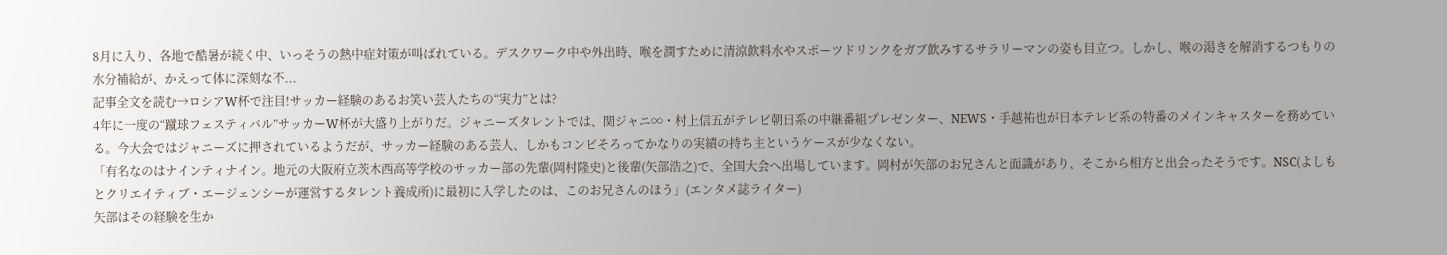8月に入り、各地で酷暑が続く中、いっそうの熱中症対策が叫ばれている。デスクワーク中や外出時、喉を潤すために清涼飲料水やスポーツドリンクをガブ飲みするサラリーマンの姿も目立つ。しかし、喉の渇きを解消するつもりの水分補給が、かえって体に深刻な不...
記事全文を読む→ロシアW杯で注目!サッカー経験のあるお笑い芸人たちの“実力”とは?
4年に一度の“蹴球フェスティバル”サッカーW杯が大盛り上がりだ。ジャニーズタレントでは、関ジャニ∞・村上信五がテレビ朝日系の中継番組プレゼンター、NEWS・手越祐也が日本テレビ系の特番のメインキャスターを務めている。今大会ではジャニーズに押されているようだが、サッカー経験のある芸人、しかもコンビそろってかなりの実績の持ち主というケースが少なくない。
「有名なのはナインティナイン。地元の大阪府立茨木西高等学校のサッカー部の先輩(岡村隆史)と後輩(矢部浩之)で、全国大会へ出場しています。岡村が矢部のお兄さんと面識があり、そこから相方と出会ったそうです。NSC(よしもとクリエイティブ・エージェンシーが運営するタレント養成所)に最初に入学したのは、このお兄さんのほう」(エンタメ誌ライター)
矢部はその経験を生か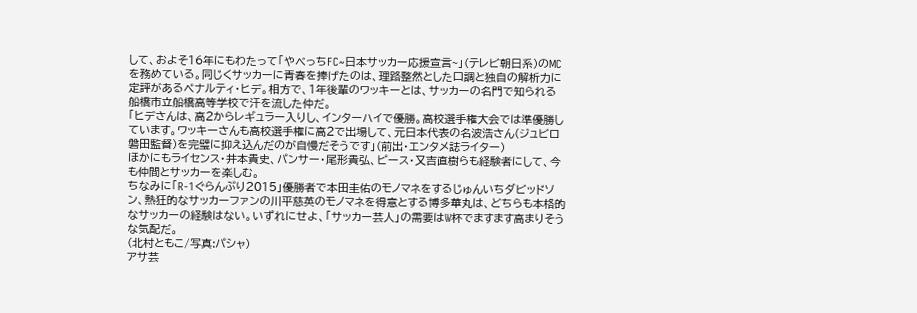して、およそ16年にもわたって「やべっちFC~日本サッカー応援宣言~」(テレビ朝日系)のMCを務めている。同じくサッカーに青春を捧げたのは、理路整然とした口調と独自の解析力に定評があるペナルティ・ヒデ。相方で、1年後輩のワッキーとは、サッカーの名門で知られる船橋市立船橋高等学校で汗を流した仲だ。
「ヒデさんは、高2からレギュラー入りし、インターハイで優勝。高校選手権大会では準優勝しています。ワッキーさんも高校選手権に高2で出場して、元日本代表の名波浩さん(ジュビロ磐田監督)を完璧に抑え込んだのが自慢だそうです」(前出・エンタメ誌ライター)
ほかにもライセンス・井本貴史、パンサー・尾形貴弘、ピース・又吉直樹らも経験者にして、今も仲間とサッカーを楽しむ。
ちなみに「R-1ぐらんぷり2015」優勝者で本田圭佑のモノマネをするじゅんいちダビッドソン、熱狂的なサッカーファンの川平慈英のモノマネを得意とする博多華丸は、どちらも本格的なサッカーの経験はない。いずれにせよ、「サッカー芸人」の需要はW杯でますます高まりそうな気配だ。
(北村ともこ/写真:パシャ)
アサ芸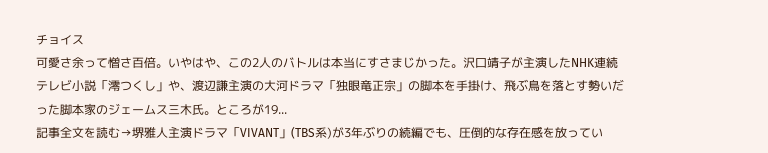チョイス
可愛さ余って憎さ百倍。いやはや、この2人のバトルは本当にすさまじかった。沢口靖子が主演したNHK連続テレビ小説「澪つくし」や、渡辺謙主演の大河ドラマ「独眼竜正宗」の脚本を手掛け、飛ぶ鳥を落とす勢いだった脚本家のジェームス三木氏。ところが19...
記事全文を読む→堺雅人主演ドラマ「VIVANT」(TBS系)が3年ぶりの続編でも、圧倒的な存在感を放ってい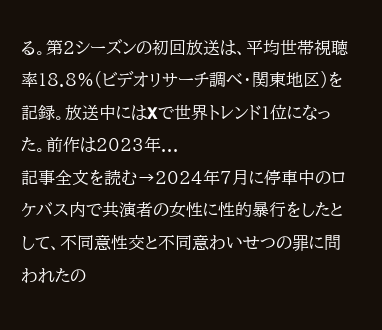る。第2シーズンの初回放送は、平均世帯視聴率18.8%(ビデオリサーチ調べ・関東地区)を記録。放送中にはXで世界トレンド1位になった。前作は2023年...
記事全文を読む→2024年7月に停車中のロケバス内で共演者の女性に性的暴行をしたとして、不同意性交と不同意わいせつの罪に問われたの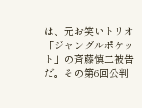は、元お笑いトリオ「ジャングルポケット」の斉藤慎二被告だ。その第6回公判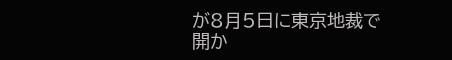が8月5日に東京地裁で開か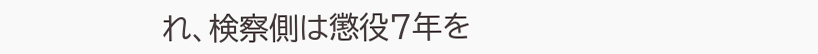れ、検察側は懲役7年を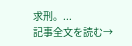求刑。...
記事全文を読む→